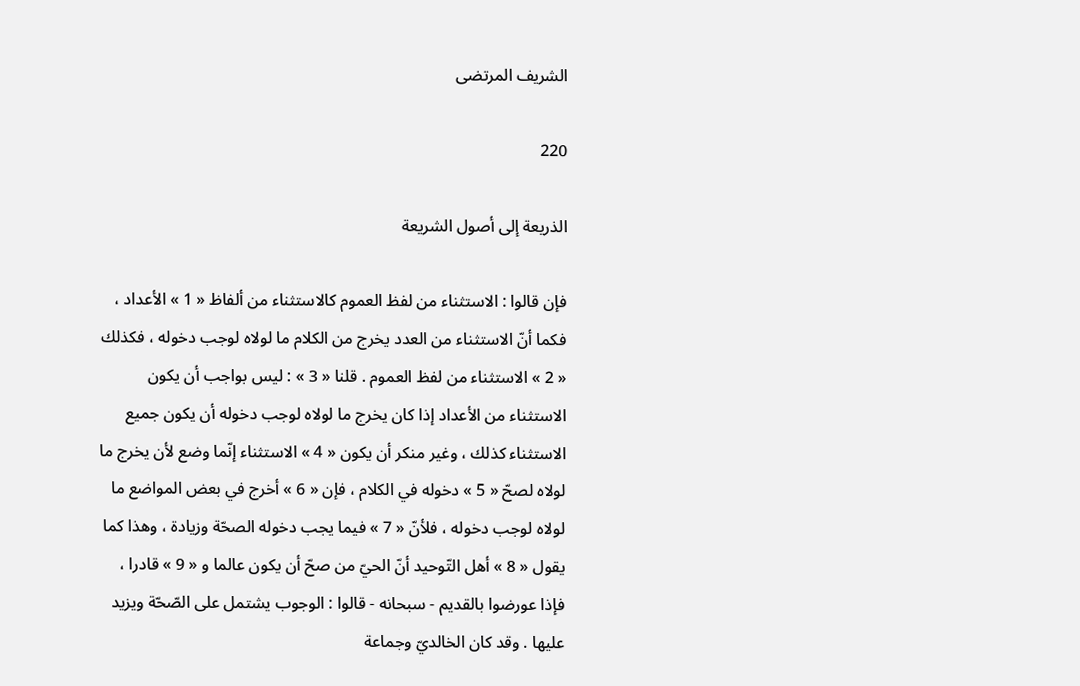الشريف المرتضى

220

الذريعة إلى أصول الشريعة

فإن قالوا : الاستثناء من لفظ العموم كالاستثناء من ألفاظ « 1 » الأعداد ، فكما أنّ الاستثناء من العدد يخرج من الكلام ما لولاه لوجب دخوله ، فكذلك « 2 » الاستثناء من لفظ العموم . قلنا « 3 » : ليس بواجب أن يكون الاستثناء من الأعداد إذا كان يخرج ما لولاه لوجب دخوله أن يكون جميع الاستثناء كذلك ، وغير منكر أن يكون « 4 » الاستثناء إنّما وضع لأن يخرج ما لولاه لصحّ « 5 » دخوله في الكلام ، فإن « 6 » أخرج في بعض المواضع ما لولاه لوجب دخوله ، فلأنّ « 7 » فيما يجب دخوله الصحّة وزيادة ، وهذا كما يقول « 8 » أهل التّوحيد أنّ الحيّ من صحّ أن يكون عالما و « 9 » قادرا ، فإذا عورضوا بالقديم - سبحانه - قالوا : الوجوب يشتمل على الصّحّة ويزيد عليها . وقد كان الخالديّ وجماعة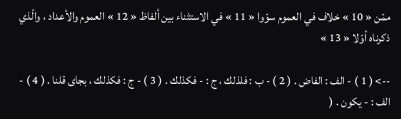ممّن « 10 » خلاف في العموم سوّوا « 11 » في الاستثناء بين ألفاظ « 12 » العموم والأعداد ، والّذي ذكرناه أوّلا « 13 »

--> ( 1 ) - الف : الفاض . ( 2 ) - ب : فلذلك ، ج : - فكذلك . ( 3 ) - ج : فكذلك ، بجاى قلنا . ( 4 ) - الف : - يكون . (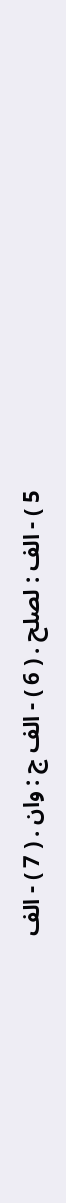5 ) - الف : لصلح . ( 6 ) - الف ج : وان . ( 7 ) - الف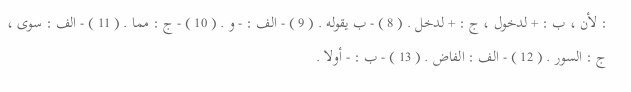: لأن ، ب : + لدخول ، ج : + لدخل . ( 8 ) - ب يقوله . ( 9 ) - الف : - و . ( 10 ) - ج : مما . ( 11 ) - الف : سوى ، ج : السور . ( 12 ) - الف : الفاض . ( 13 ) - ب : - أولا .